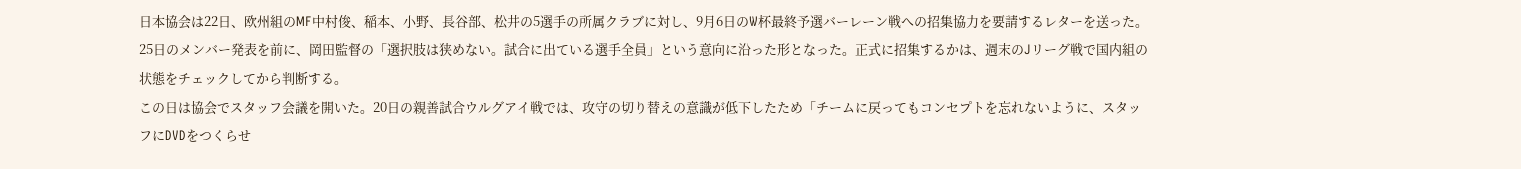日本協会は22日、欧州組のMF中村俊、稲本、小野、長谷部、松井の5選手の所属クラブに対し、9月6日のW杯最終予選バーレーン戦への招集協力を要請するレターを送った。25日のメンバー発表を前に、岡田監督の「選択肢は狭めない。試合に出ている選手全員」という意向に沿った形となった。正式に招集するかは、週末のJリーグ戦で国内組の状態をチェックしてから判断する。
この日は協会でスタッフ会議を開いた。20日の親善試合ウルグアイ戦では、攻守の切り替えの意識が低下したため「チームに戻ってもコンセプトを忘れないように、スタッフにDVDをつくらせ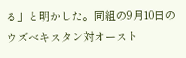る」と明かした。同組の9月10日のウズベキスタン対オースト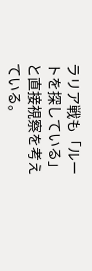ラリア戦も「ルートを探している」と直接視察を考えている。